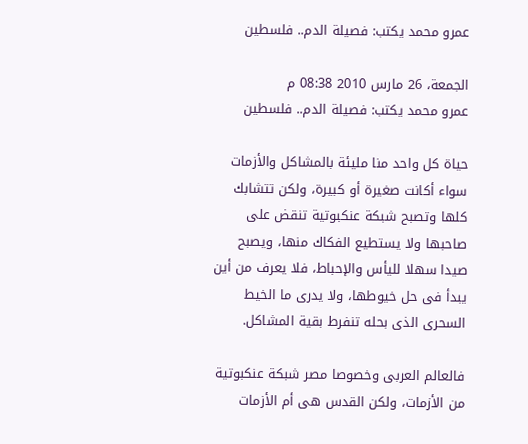عمرو محمد يكتب: فصيلة الدم.. فلسطين

الجمعة، 26 مارس 2010 08:38 م
عمرو محمد يكتب: فصيلة الدم.. فلسطين

حياة كل واحد منا مليئة بالمشاكل والأزمات سواء أكانت صغيرة أو كبيرة، ولكن تتشابك كلها وتصبح شبكة عنكبوتية تنقض على صاحبها ولا يستطيع الفكاك منها، ويصبح صيدا سهلا لليأس والإحباط، فلا يعرف من أين يبدأ فى حل خيوطها، ولا يدرى ما الخيط السحرى الذى بحله تنفرط بقية المشاكل.

فالعالم العربى وخصوصا مصر شبكة عنكبوتية من الأزمات، ولكن القدس هى أم الأزمات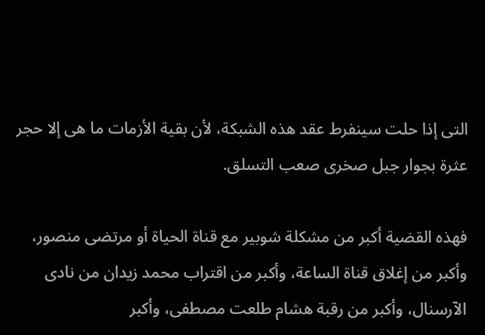التى إذا حلت سينفرط عقد هذه الشبكة، لأن بقية الأزمات ما هى إلا حجر عثرة بجوار جبل صخرى صعب التسلق.

فهذه القضية أكبر من مشكلة شوبير مع قناة الحياة أو مرتضى منصور، وأكبر من إغلاق قناة الساعة، وأكبر من اقتراب محمد زيدان من نادى الآرسنال، وأكبر من رقبة هشام طلعت مصطفى، وأكبر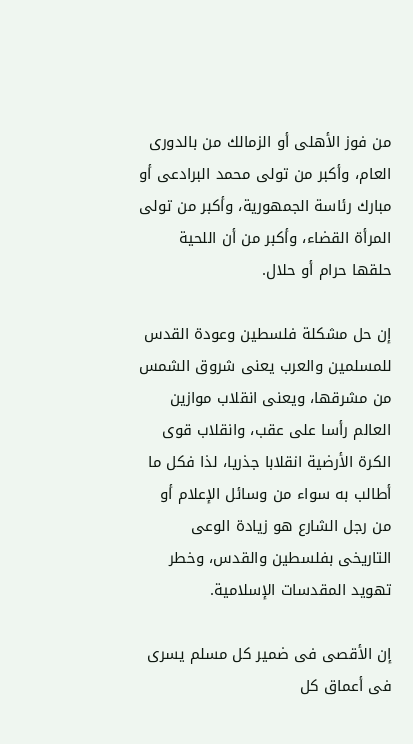من فوز الأهلى أو الزمالك من بالدورى العام، وأكبر من تولى محمد البرادعى أو مبارك رئاسة الجمهورية، وأكبر من تولى المرأة القضاء، وأكبر من أن اللحية حلقها حرام أو حلال.

إن حل مشكلة فلسطين وعودة القدس للمسلمين والعرب يعنى شروق الشمس من مشرقها، ويعنى انقلاب موازين العالم رأسا على عقب، وانقلاب قوى الكرة الأرضية انقلابا جذريا، لذا فكل ما أطالب به سواء من وسائل الإعلام أو من رجل الشارع هو زيادة الوعى التاريخى بفلسطين والقدس، وخطر تهويد المقدسات الإسلامية.

إن الأقصى فى ضمير كل مسلم يسرى فى أعماق كل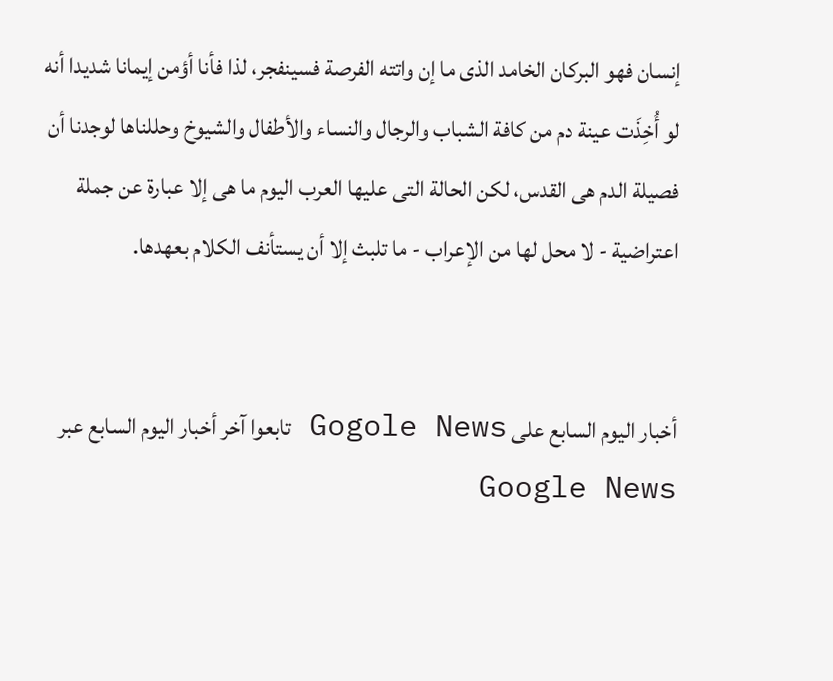إنسان فهو البركان الخامد الذى ما إن واتته الفرصة فسينفجر، لذا فأنا أؤمن إيمانا شديدا أنه لو أُخِذَت عينة دم من كافة الشباب والرجال والنساء والأطفال والشيوخ وحللناها لوجدنا أن فصيلة الدم هى القدس، لكن الحالة التى عليها العرب اليوم ما هى إلا عبارة عن جملة اعتراضية - لا محل لها من الإعراب - ما تلبث إلا أن يستأنف الكلام بعهدها.


أخبار اليوم السابع على Gogole News تابعوا آخر أخبار اليوم السابع عبر Google News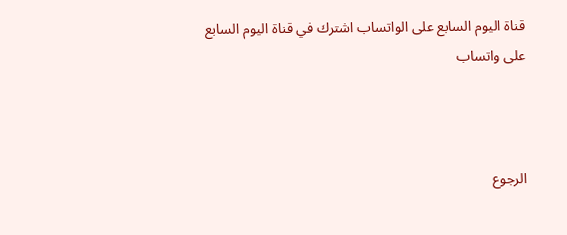قناة اليوم السابع على الواتساب اشترك في قناة اليوم السابع على واتساب



الرجوع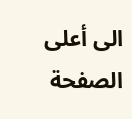الى أعلى الصفحة